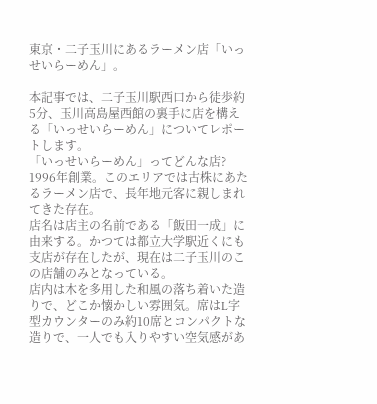東京・二子玉川にあるラーメン店「いっせいらーめん」。

本記事では、二子玉川駅西口から徒歩約5分、玉川高島屋西館の裏手に店を構える「いっせいらーめん」についてレポートします。
「いっせいらーめん」ってどんな店?
1996年創業。このエリアでは古株にあたるラーメン店で、長年地元客に親しまれてきた存在。
店名は店主の名前である「飯田一成」に由来する。かつては都立大学駅近くにも支店が存在したが、現在は二子玉川のこの店舗のみとなっている。
店内は木を多用した和風の落ち着いた造りで、どこか懐かしい雰囲気。席はL字型カウンターのみ約10席とコンパクトな造りで、一人でも入りやすい空気感があ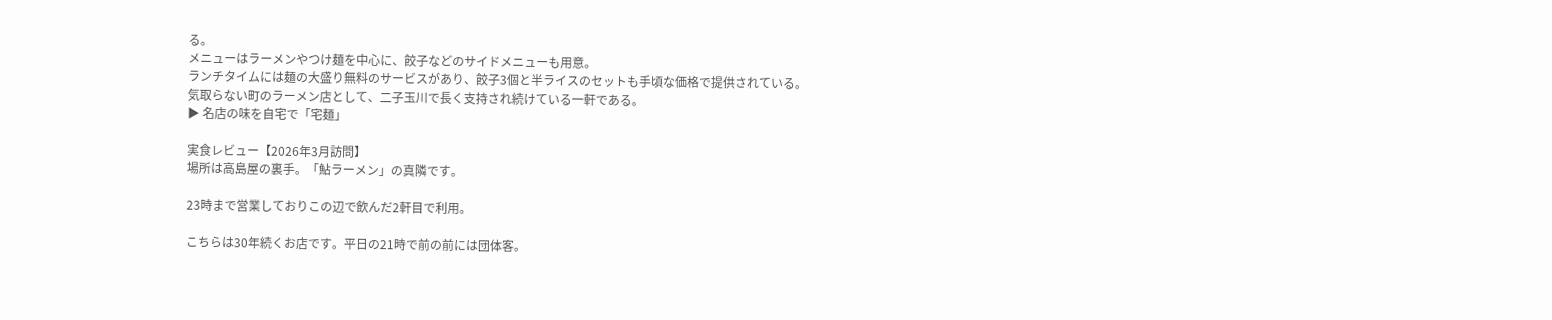る。
メニューはラーメンやつけ麺を中心に、餃子などのサイドメニューも用意。
ランチタイムには麺の大盛り無料のサービスがあり、餃子3個と半ライスのセットも手頃な価格で提供されている。
気取らない町のラーメン店として、二子玉川で長く支持され続けている一軒である。
▶ 名店の味を自宅で「宅麺」

実食レビュー【2026年3月訪問】
場所は高島屋の裏手。「鮎ラーメン」の真隣です。

23時まで営業しておりこの辺で飲んだ2軒目で利用。

こちらは30年続くお店です。平日の21時で前の前には団体客。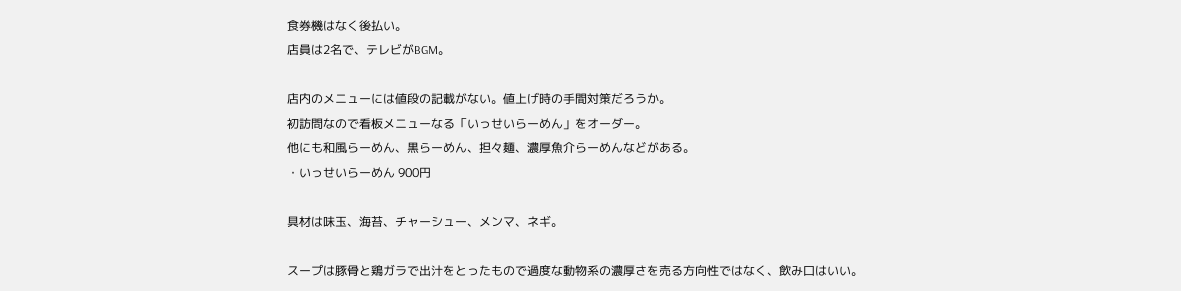食券機はなく後払い。
店員は2名で、テレビがBGM。

店内のメニューには値段の記載がない。値上げ時の手間対策だろうか。
初訪問なので看板メニューなる「いっせいらーめん」をオーダー。
他にも和風らーめん、黒らーめん、担々麺、濃厚魚介らーめんなどがある。
・いっせいらーめん 900円

具材は味玉、海苔、チャーシュー、メンマ、ネギ。

スープは豚骨と鶏ガラで出汁をとったもので過度な動物系の濃厚さを売る方向性ではなく、飲み口はいい。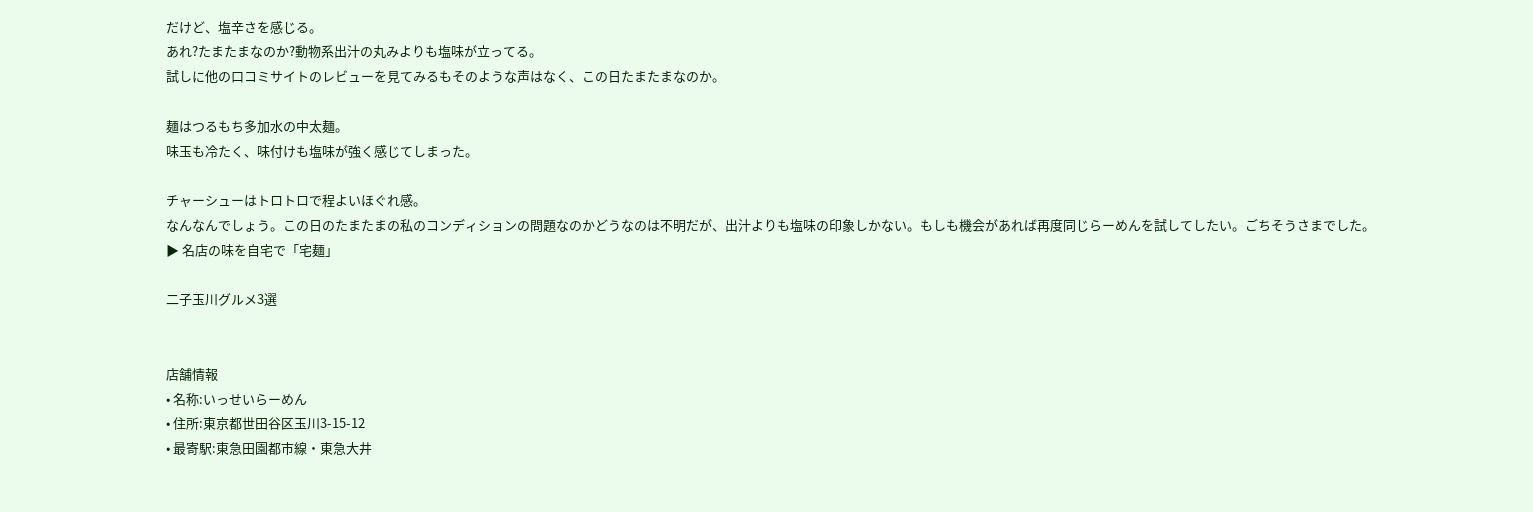だけど、塩辛さを感じる。
あれ?たまたまなのか?動物系出汁の丸みよりも塩味が立ってる。
試しに他の口コミサイトのレビューを見てみるもそのような声はなく、この日たまたまなのか。

麺はつるもち多加水の中太麺。
味玉も冷たく、味付けも塩味が強く感じてしまった。

チャーシューはトロトロで程よいほぐれ感。
なんなんでしょう。この日のたまたまの私のコンディションの問題なのかどうなのは不明だが、出汁よりも塩味の印象しかない。もしも機会があれば再度同じらーめんを試してしたい。ごちそうさまでした。
▶ 名店の味を自宅で「宅麺」

二子玉川グルメ3選


店舗情報
• 名称:いっせいらーめん
• 住所:東京都世田谷区玉川3-15-12
• 最寄駅:東急田園都市線・東急大井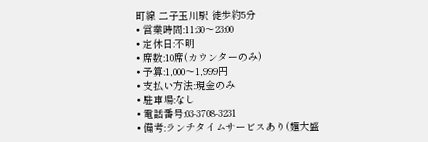町線 二子玉川駅 徒歩約5分
• 営業時間:11:30〜23:00
• 定休日:不明
• 席数:10席(カウンターのみ)
• 予算:1,000〜1,999円
• 支払い方法:現金のみ
• 駐車場:なし
• 電話番号:03-3708-3231
• 備考:ランチタイムサービスあり(麺大盛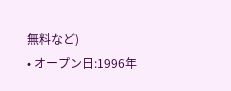無料など)
• オープン日:1996年